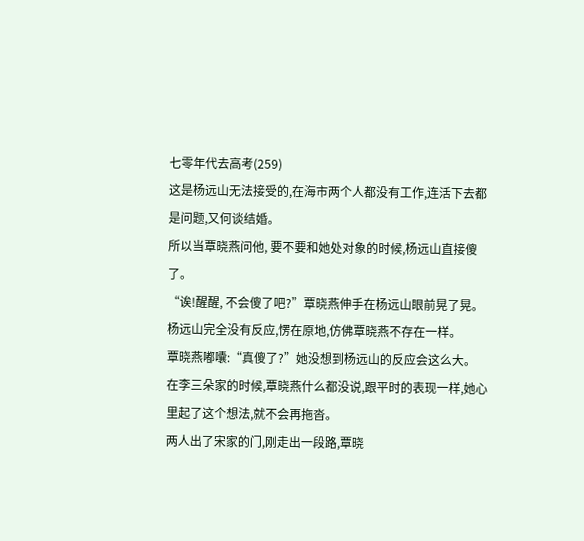七零年代去高考(259)
这是杨远山无法接受的,在海市两个人都没有工作,连活下去都是问题,又何谈结婚。
所以当覃晓燕问他, 要不要和她处对象的时候,杨远山直接傻了。
“诶!醒醒, 不会傻了吧?”覃晓燕伸手在杨远山眼前晃了晃。
杨远山完全没有反应,愣在原地,仿佛覃晓燕不存在一样。
覃晓燕嘟囔:“真傻了?”她没想到杨远山的反应会这么大。
在李三朵家的时候,覃晓燕什么都没说,跟平时的表现一样,她心里起了这个想法,就不会再拖沓。
两人出了宋家的门,刚走出一段路,覃晓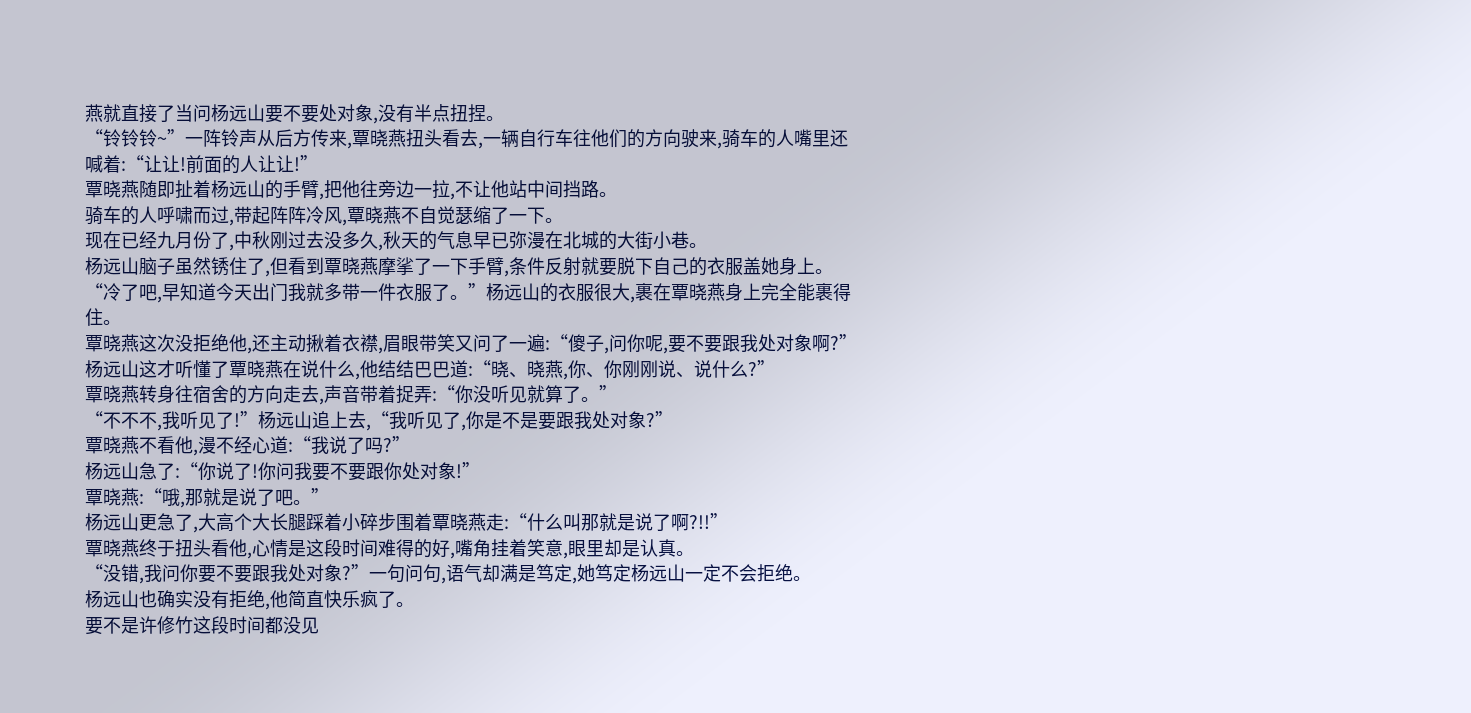燕就直接了当问杨远山要不要处对象,没有半点扭捏。
“铃铃铃~”一阵铃声从后方传来,覃晓燕扭头看去,一辆自行车往他们的方向驶来,骑车的人嘴里还喊着:“让让!前面的人让让!”
覃晓燕随即扯着杨远山的手臂,把他往旁边一拉,不让他站中间挡路。
骑车的人呼啸而过,带起阵阵冷风,覃晓燕不自觉瑟缩了一下。
现在已经九月份了,中秋刚过去没多久,秋天的气息早已弥漫在北城的大街小巷。
杨远山脑子虽然锈住了,但看到覃晓燕摩挲了一下手臂,条件反射就要脱下自己的衣服盖她身上。
“冷了吧,早知道今天出门我就多带一件衣服了。”杨远山的衣服很大,裹在覃晓燕身上完全能裹得住。
覃晓燕这次没拒绝他,还主动揪着衣襟,眉眼带笑又问了一遍:“傻子,问你呢,要不要跟我处对象啊?”
杨远山这才听懂了覃晓燕在说什么,他结结巴巴道:“晓、晓燕,你、你刚刚说、说什么?”
覃晓燕转身往宿舍的方向走去,声音带着捉弄:“你没听见就算了。”
“不不不,我听见了!”杨远山追上去,“我听见了,你是不是要跟我处对象?”
覃晓燕不看他,漫不经心道:“我说了吗?”
杨远山急了:“你说了!你问我要不要跟你处对象!”
覃晓燕:“哦,那就是说了吧。”
杨远山更急了,大高个大长腿踩着小碎步围着覃晓燕走:“什么叫那就是说了啊?!!”
覃晓燕终于扭头看他,心情是这段时间难得的好,嘴角挂着笑意,眼里却是认真。
“没错,我问你要不要跟我处对象?”一句问句,语气却满是笃定,她笃定杨远山一定不会拒绝。
杨远山也确实没有拒绝,他简直快乐疯了。
要不是许修竹这段时间都没见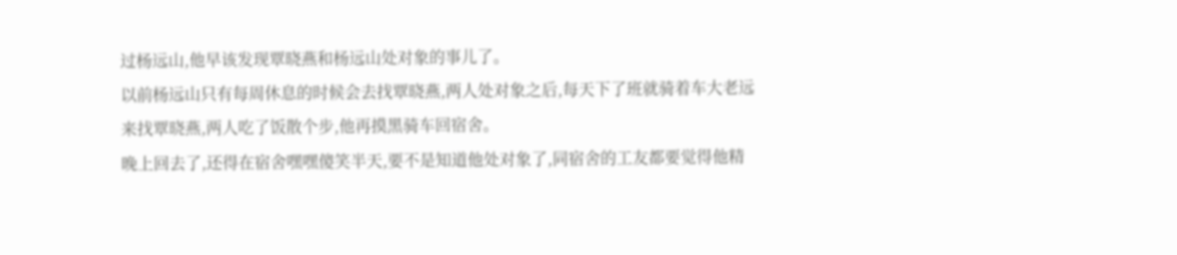过杨远山,他早该发现覃晓燕和杨远山处对象的事儿了。
以前杨远山只有每周休息的时候会去找覃晓燕,两人处对象之后,每天下了班就骑着车大老远来找覃晓燕,两人吃了饭散个步,他再摸黑骑车回宿舍。
晚上回去了,还得在宿舍嘿嘿傻笑半天,要不是知道他处对象了,同宿舍的工友都要觉得他精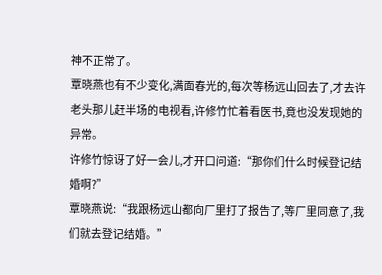神不正常了。
覃晓燕也有不少变化,满面春光的,每次等杨远山回去了,才去许老头那儿赶半场的电视看,许修竹忙着看医书,竟也没发现她的异常。
许修竹惊讶了好一会儿,才开口问道:“那你们什么时候登记结婚啊?”
覃晓燕说:“我跟杨远山都向厂里打了报告了,等厂里同意了,我们就去登记结婚。”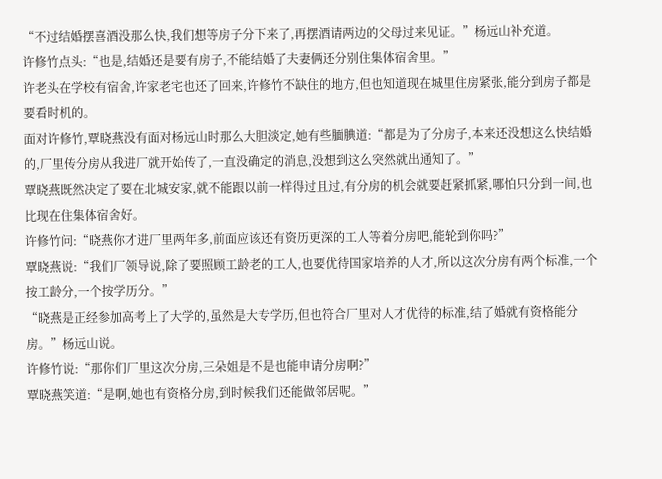“不过结婚摆喜酒没那么快,我们想等房子分下来了,再摆酒请两边的父母过来见证。”杨远山补充道。
许修竹点头:“也是,结婚还是要有房子,不能结婚了夫妻俩还分别住集体宿舍里。”
许老头在学校有宿舍,许家老宅也还了回来,许修竹不缺住的地方,但也知道现在城里住房紧张,能分到房子都是要看时机的。
面对许修竹,覃晓燕没有面对杨远山时那么大胆淡定,她有些腼腆道:“都是为了分房子,本来还没想这么快结婚的,厂里传分房从我进厂就开始传了,一直没确定的消息,没想到这么突然就出通知了。”
覃晓燕既然决定了要在北城安家,就不能跟以前一样得过且过,有分房的机会就要赶紧抓紧,哪怕只分到一间,也比现在住集体宿舍好。
许修竹问:“晓燕你才进厂里两年多,前面应该还有资历更深的工人等着分房吧,能轮到你吗?”
覃晓燕说:“我们厂领导说,除了要照顾工龄老的工人,也要优待国家培养的人才,所以这次分房有两个标准,一个按工龄分,一个按学历分。”
“晓燕是正经参加高考上了大学的,虽然是大专学历,但也符合厂里对人才优待的标准,结了婚就有资格能分房。”杨远山说。
许修竹说:“那你们厂里这次分房,三朵姐是不是也能申请分房啊?”
覃晓燕笑道:“是啊,她也有资格分房,到时候我们还能做邻居呢。”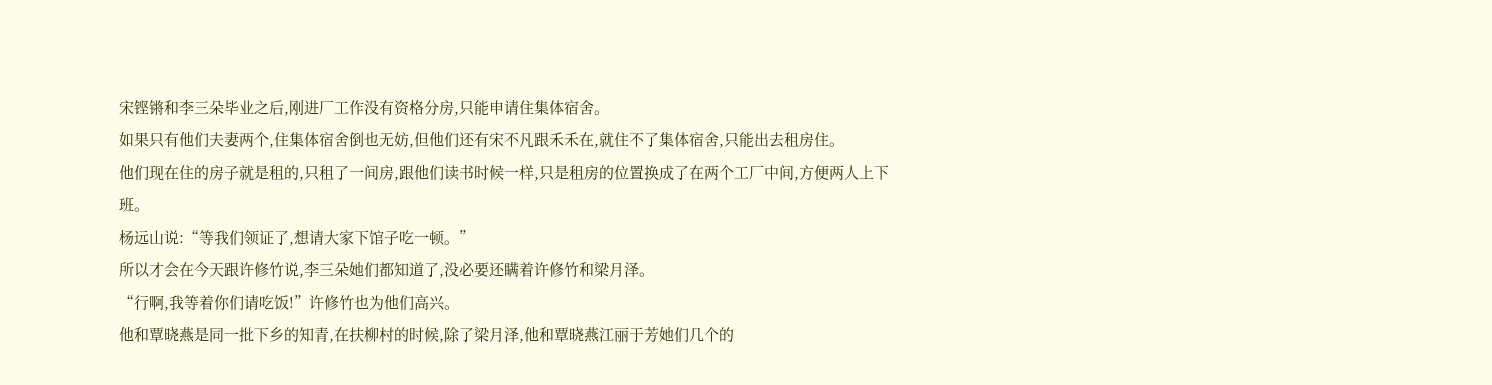宋铿锵和李三朵毕业之后,刚进厂工作没有资格分房,只能申请住集体宿舍。
如果只有他们夫妻两个,住集体宿舍倒也无妨,但他们还有宋不凡跟禾禾在,就住不了集体宿舍,只能出去租房住。
他们现在住的房子就是租的,只租了一间房,跟他们读书时候一样,只是租房的位置换成了在两个工厂中间,方便两人上下班。
杨远山说:“等我们领证了,想请大家下馆子吃一顿。”
所以才会在今天跟许修竹说,李三朵她们都知道了,没必要还瞒着许修竹和梁月泽。
“行啊,我等着你们请吃饭!”许修竹也为他们高兴。
他和覃晓燕是同一批下乡的知青,在扶柳村的时候,除了梁月泽,他和覃晓燕江丽于芳她们几个的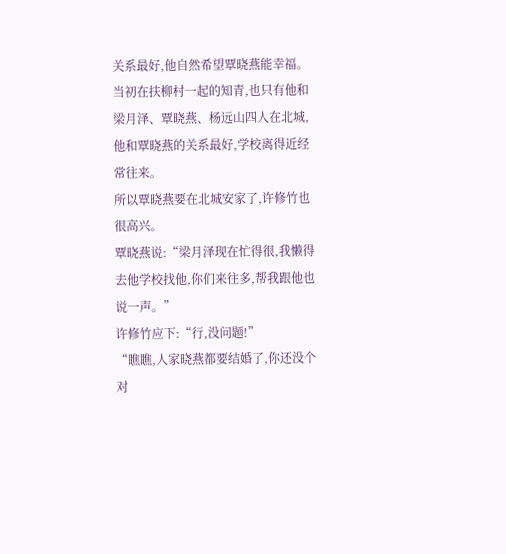关系最好,他自然希望覃晓燕能幸福。
当初在扶柳村一起的知青,也只有他和梁月泽、覃晓燕、杨远山四人在北城,他和覃晓燕的关系最好,学校离得近经常往来。
所以覃晓燕要在北城安家了,许修竹也很高兴。
覃晓燕说:“梁月泽现在忙得很,我懒得去他学校找他,你们来往多,帮我跟他也说一声。”
许修竹应下:“行,没问题!”
“瞧瞧,人家晓燕都要结婚了,你还没个对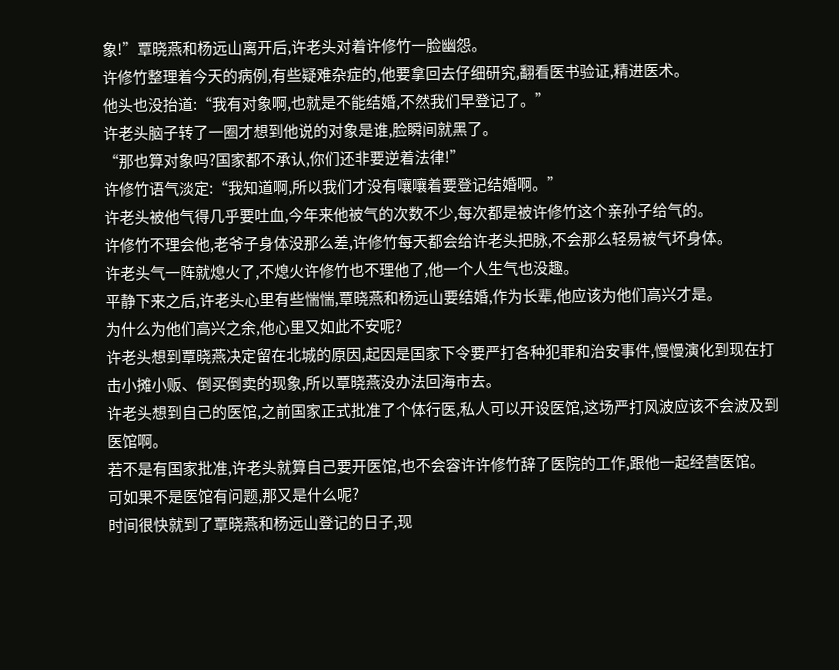象!”覃晓燕和杨远山离开后,许老头对着许修竹一脸幽怨。
许修竹整理着今天的病例,有些疑难杂症的,他要拿回去仔细研究,翻看医书验证,精进医术。
他头也没抬道:“我有对象啊,也就是不能结婚,不然我们早登记了。”
许老头脑子转了一圈才想到他说的对象是谁,脸瞬间就黑了。
“那也算对象吗?国家都不承认,你们还非要逆着法律!”
许修竹语气淡定:“我知道啊,所以我们才没有嚷嚷着要登记结婚啊。”
许老头被他气得几乎要吐血,今年来他被气的次数不少,每次都是被许修竹这个亲孙子给气的。
许修竹不理会他,老爷子身体没那么差,许修竹每天都会给许老头把脉,不会那么轻易被气坏身体。
许老头气一阵就熄火了,不熄火许修竹也不理他了,他一个人生气也没趣。
平静下来之后,许老头心里有些惴惴,覃晓燕和杨远山要结婚,作为长辈,他应该为他们高兴才是。
为什么为他们高兴之余,他心里又如此不安呢?
许老头想到覃晓燕决定留在北城的原因,起因是国家下令要严打各种犯罪和治安事件,慢慢演化到现在打击小摊小贩、倒买倒卖的现象,所以覃晓燕没办法回海市去。
许老头想到自己的医馆,之前国家正式批准了个体行医,私人可以开设医馆,这场严打风波应该不会波及到医馆啊。
若不是有国家批准,许老头就算自己要开医馆,也不会容许许修竹辞了医院的工作,跟他一起经营医馆。
可如果不是医馆有问题,那又是什么呢?
时间很快就到了覃晓燕和杨远山登记的日子,现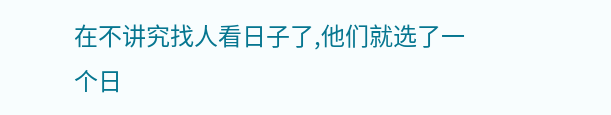在不讲究找人看日子了,他们就选了一个日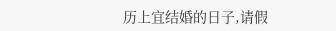历上宜结婚的日子,请假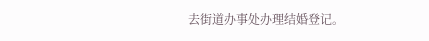去街道办事处办理结婚登记。